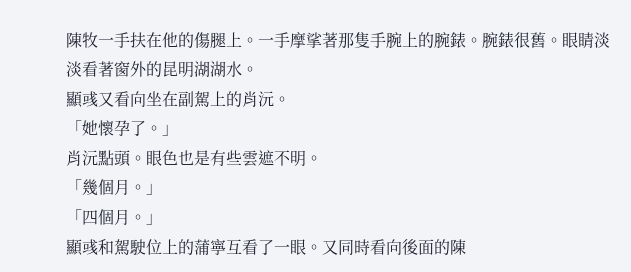陳牧一手扶在他的傷腿上。一手摩挲著那隻手腕上的腕錶。腕錶很舊。眼睛淡淡看著窗外的昆明湖湖水。
顯彧又看向坐在副駕上的肖沅。
「她懷孕了。」
肖沅點頭。眼色也是有些雲遮不明。
「幾個月。」
「四個月。」
顯彧和駕駛位上的蒲寧互看了一眼。又同時看向後面的陳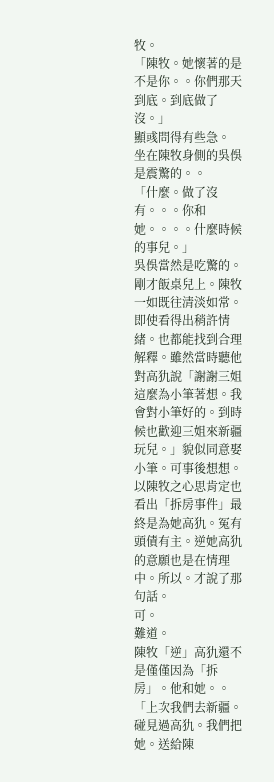牧。
「陳牧。她懷著的是不是你。。你們那天到底。到底做了沒。」
顯彧問得有些急。
坐在陳牧身側的吳俁是震驚的。。
「什麼。做了沒有。。。你和她。。。。什麼時候的事兒。」
吳俁當然是吃驚的。
剛才飯桌兒上。陳牧一如既往清淡如常。即使看得出稍許情緒。也都能找到合理解釋。雖然當時聽他對高犰說「謝謝三姐這麼為小筆著想。我會對小筆好的。到時候也歡迎三姐來新疆玩兒。」貌似同意娶小筆。可事後想想。以陳牧之心思肯定也看出「拆房事件」最終是為她高犰。冤有頭債有主。逆她高犰的意願也是在情理中。所以。才說了那句話。
可。
難道。
陳牧「逆」高犰還不是僅僅因為「拆房」。他和她。。
「上次我們去新疆。碰見過高犰。我們把她。送給陳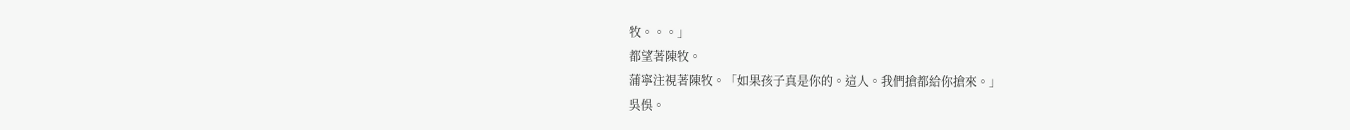牧。。。」
都望著陳牧。
蒲寧注視著陳牧。「如果孩子真是你的。這人。我們搶都給你搶來。」
吳俁。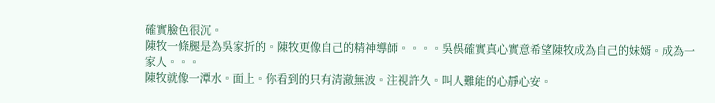確實臉色很沉。
陳牧一條腿是為吳家折的。陳牧更像自己的精神導師。。。。吳俁確實真心實意希望陳牧成為自己的妹婿。成為一家人。。。
陳牧就像一潭水。面上。你看到的只有清澈無波。注視許久。叫人難能的心靜心安。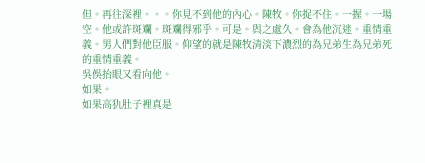但。再往深裡。。。你見不到他的內心。陳牧。你捉不住。一握。一場空。他或許斑斕。斑斕得邪乎。可是。與之處久。會為他沉迷。重情重義。男人們對他臣服。仰望的就是陳牧清淡下濃烈的為兄弟生為兄弟死的重情重義。
吳俁抬眼又看向他。
如果。
如果高犰肚子裡真是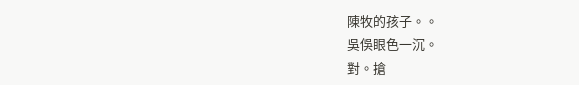陳牧的孩子。。
吳俁眼色一沉。
對。搶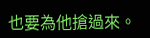也要為他搶過來。